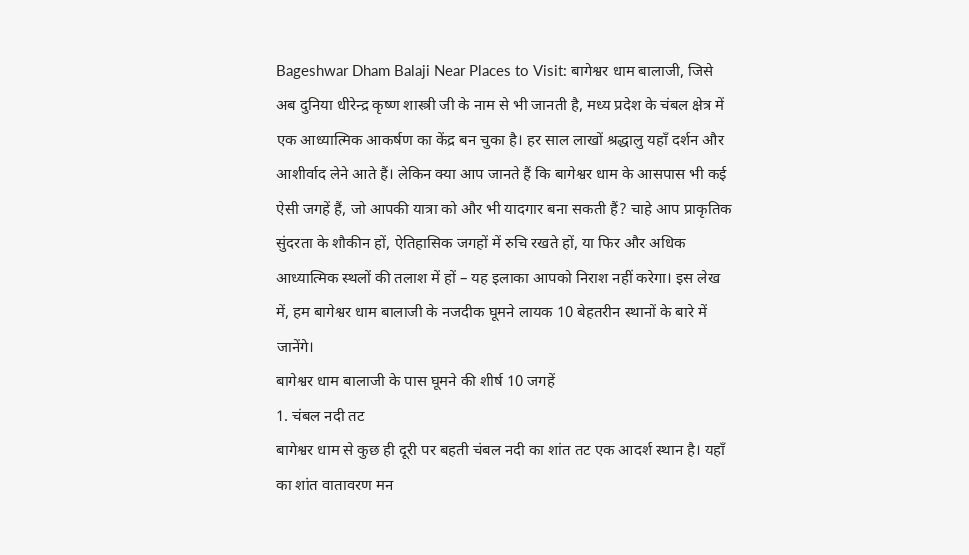Bageshwar Dham Balaji Near Places to Visit: बागेश्वर धाम बालाजी, जिसे अब दुनिया धीरेन्द्र कृष्ण शास्त्री जी के नाम से भी जानती है, मध्य प्रदेश के चंबल क्षेत्र में एक आध्यात्मिक आकर्षण का केंद्र बन चुका है। हर साल लाखों श्रद्धालु यहाँ दर्शन और आशीर्वाद लेने आते हैं। लेकिन क्या आप जानते हैं कि बागेश्वर धाम के आसपास भी कई ऐसी जगहें हैं, जो आपकी यात्रा को और भी यादगार बना सकती हैं? चाहे आप प्राकृतिक सुंदरता के शौकीन हों, ऐतिहासिक जगहों में रुचि रखते हों, या फिर और अधिक आध्यात्मिक स्थलों की तलाश में हों – यह इलाका आपको निराश नहीं करेगा। इस लेख में, हम बागेश्वर धाम बालाजी के नजदीक घूमने लायक 10 बेहतरीन स्थानों के बारे में जानेंगे।
बागेश्वर धाम बालाजी के पास घूमने की शीर्ष 10 जगहें
1. चंबल नदी तट
बागेश्वर धाम से कुछ ही दूरी पर बहती चंबल नदी का शांत तट एक आदर्श स्थान है। यहाँ का शांत वातावरण मन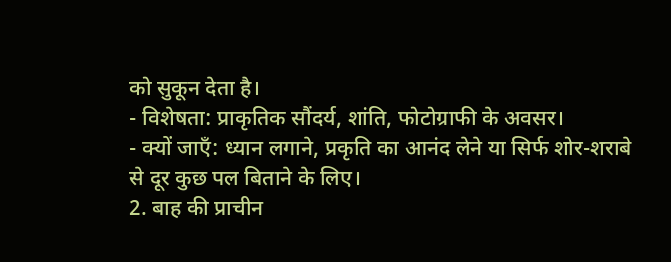को सुकून देता है।
- विशेषता: प्राकृतिक सौंदर्य, शांति, फोटोग्राफी के अवसर।
- क्यों जाएँ: ध्यान लगाने, प्रकृति का आनंद लेने या सिर्फ शोर-शराबे से दूर कुछ पल बिताने के लिए।
2. बाह की प्राचीन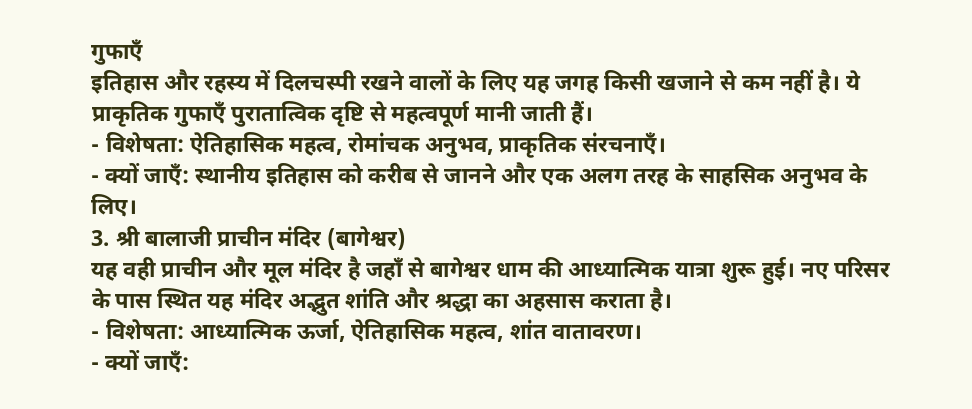गुफाएँ
इतिहास और रहस्य में दिलचस्पी रखने वालों के लिए यह जगह किसी खजाने से कम नहीं है। ये प्राकृतिक गुफाएँ पुरातात्विक दृष्टि से महत्वपूर्ण मानी जाती हैं।
- विशेषता: ऐतिहासिक महत्व, रोमांचक अनुभव, प्राकृतिक संरचनाएँ।
- क्यों जाएँ: स्थानीय इतिहास को करीब से जानने और एक अलग तरह के साहसिक अनुभव के लिए।
3. श्री बालाजी प्राचीन मंदिर (बागेश्वर)
यह वही प्राचीन और मूल मंदिर है जहाँ से बागेश्वर धाम की आध्यात्मिक यात्रा शुरू हुई। नए परिसर के पास स्थित यह मंदिर अद्भुत शांति और श्रद्धा का अहसास कराता है।
- विशेषता: आध्यात्मिक ऊर्जा, ऐतिहासिक महत्व, शांत वातावरण।
- क्यों जाएँ: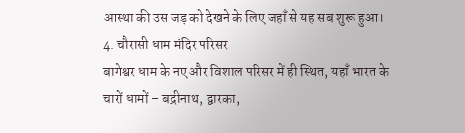आस्था की उस जड़ को देखने के लिए जहाँ से यह सब शुरू हुआ।
4. चौरासी धाम मंदिर परिसर
बागेश्वर धाम के नए और विशाल परिसर में ही स्थित, यहाँ भारत के चारों धामों – बद्रीनाथ, द्वारका,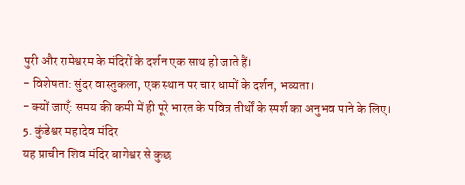पुरी और रामेश्वरम के मंदिरों के दर्शन एक साथ हो जाते हैं।
- विशेषता: सुंदर वास्तुकला, एक स्थान पर चार धामों के दर्शन, भव्यता।
- क्यों जाएँ: समय की कमी में ही पूरे भारत के पवित्र तीर्थों के स्पर्श का अनुभव पाने के लिए।
5. कुंडेश्वर महादेव मंदिर
यह प्राचीन शिव मंदिर बागेश्वर से कुछ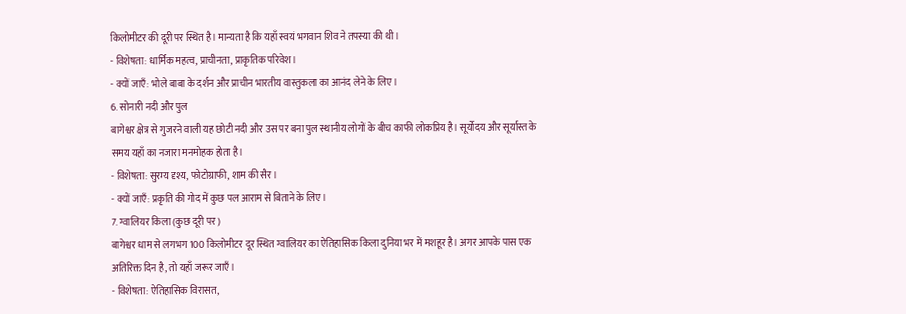किलोमीटर की दूरी पर स्थित है। मान्यता है कि यहाँ स्वयं भगवान शिव ने तपस्या की थी।
- विशेषता: धार्मिक महत्व, प्राचीनता, प्राकृतिक परिवेश।
- क्यों जाएँ: भोले बाबा के दर्शन और प्राचीन भारतीय वास्तुकला का आनंद लेने के लिए।
6. सोनारी नदी और पुल
बागेश्वर क्षेत्र से गुजरने वाली यह छोटी नदी और उस पर बना पुल स्थानीय लोगों के बीच काफी लोकप्रिय है। सूर्योदय और सूर्यास्त के समय यहाँ का नजारा मनमोहक होता है।
- विशेषता: सुरम्य दृश्य, फोटोग्राफी, शाम की सैर।
- क्यों जाएँ: प्रकृति की गोद में कुछ पल आराम से बिताने के लिए।
7. ग्वालियर किला (कुछ दूरी पर)
बागेश्वर धाम से लगभग 100 किलोमीटर दूर स्थित ग्वालियर का ऐतिहासिक किला दुनिया भर में मशहूर है। अगर आपके पास एक अतिरिक्त दिन है, तो यहाँ जरूर जाएँ।
- विशेषता: ऐतिहासिक विरासत,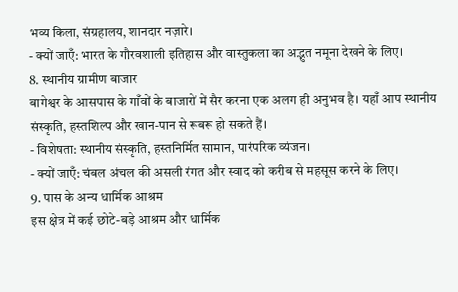भव्य किला, संग्रहालय, शानदार नज़ारे।
- क्यों जाएँ: भारत के गौरवशाली इतिहास और वास्तुकला का अद्भुत नमूना देखने के लिए।
8. स्थानीय ग्रामीण बाजार
बागेश्वर के आसपास के गाँवों के बाजारों में सैर करना एक अलग ही अनुभव है। यहाँ आप स्थानीय संस्कृति, हस्तशिल्प और खान-पान से रूबरू हो सकते हैं।
- विशेषता: स्थानीय संस्कृति, हस्तनिर्मित सामान, पारंपरिक व्यंजन।
- क्यों जाएँ: चंबल अंचल की असली रंगत और स्वाद को करीब से महसूस करने के लिए।
9. पास के अन्य धार्मिक आश्रम
इस क्षेत्र में कई छोटे-बड़े आश्रम और धार्मिक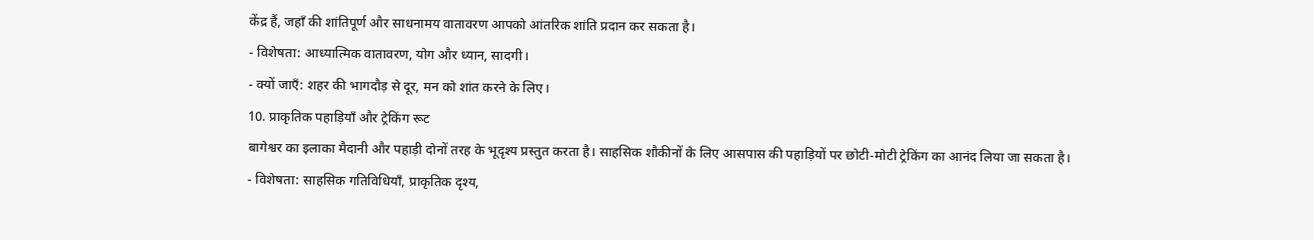केंद्र हैं, जहाँ की शांतिपूर्ण और साधनामय वातावरण आपको आंतरिक शांति प्रदान कर सकता है।
- विशेषता: आध्यात्मिक वातावरण, योग और ध्यान, सादगी।
- क्यों जाएँ: शहर की भागदौड़ से दूर, मन को शांत करने के लिए।
10. प्राकृतिक पहाड़ियाँ और ट्रेकिंग रूट
बागेश्वर का इलाका मैदानी और पहाड़ी दोनों तरह के भूदृश्य प्रस्तुत करता है। साहसिक शौकीनों के लिए आसपास की पहाड़ियों पर छोटी-मोटी ट्रेकिंग का आनंद लिया जा सकता है।
- विशेषता: साहसिक गतिविधियाँ, प्राकृतिक दृश्य,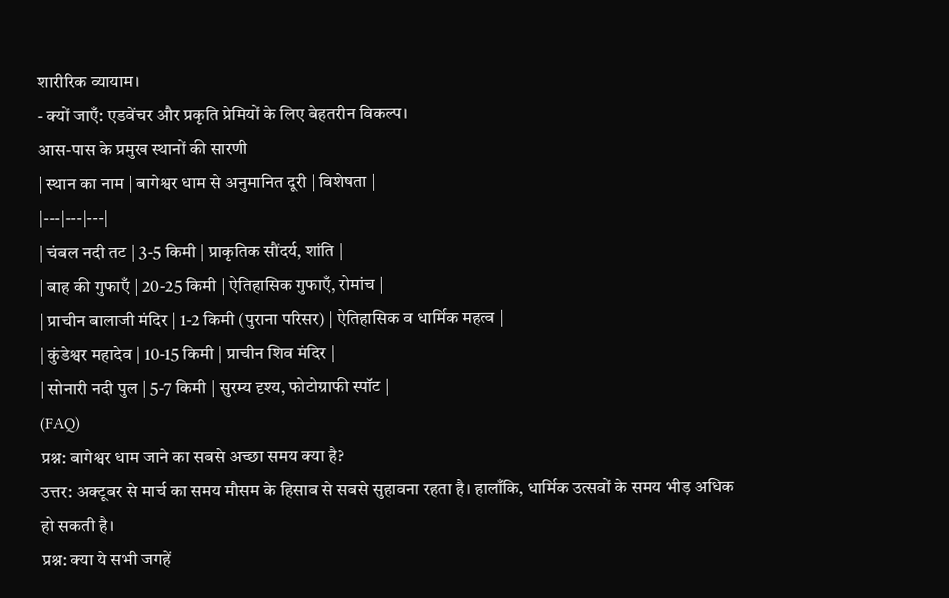शारीरिक व्यायाम।
- क्यों जाएँ: एडवेंचर और प्रकृति प्रेमियों के लिए बेहतरीन विकल्प।
आस-पास के प्रमुख स्थानों की सारणी
| स्थान का नाम | बागेश्वर धाम से अनुमानित दूरी | विशेषता |
|---|---|---|
| चंबल नदी तट | 3-5 किमी | प्राकृतिक सौंदर्य, शांति |
| बाह की गुफाएँ | 20-25 किमी | ऐतिहासिक गुफाएँ, रोमांच |
| प्राचीन बालाजी मंदिर | 1-2 किमी (पुराना परिसर) | ऐतिहासिक व धार्मिक महत्व |
| कुंडेश्वर महादेव | 10-15 किमी | प्राचीन शिव मंदिर |
| सोनारी नदी पुल | 5-7 किमी | सुरम्य दृश्य, फोटोग्राफी स्पॉट |
(FAQ)
प्रश्न: बागेश्वर धाम जाने का सबसे अच्छा समय क्या है?
उत्तर: अक्टूबर से मार्च का समय मौसम के हिसाब से सबसे सुहावना रहता है। हालाँकि, धार्मिक उत्सवों के समय भीड़ अधिक हो सकती है।
प्रश्न: क्या ये सभी जगहें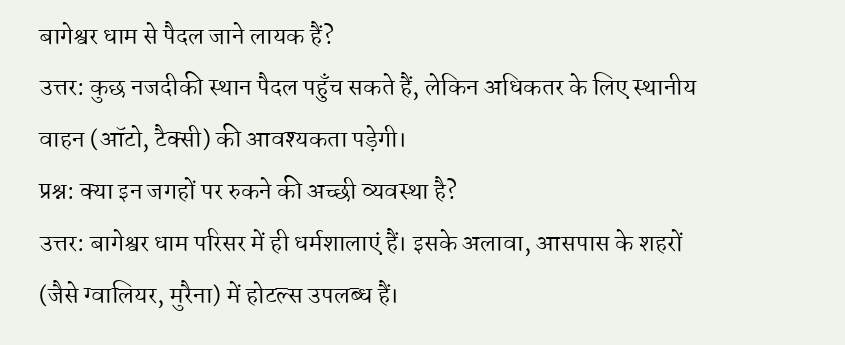बागेश्वर धाम से पैदल जाने लायक हैं?
उत्तर: कुछ नजदीकी स्थान पैदल पहुँच सकते हैं, लेकिन अधिकतर के लिए स्थानीय वाहन (ऑटो, टैक्सी) की आवश्यकता पड़ेगी।
प्रश्न: क्या इन जगहों पर रुकने की अच्छी व्यवस्था है?
उत्तर: बागेश्वर धाम परिसर में ही धर्मशालाएं हैं। इसके अलावा, आसपास के शहरों (जैसे ग्वालियर, मुरैना) में होटल्स उपलब्ध हैं।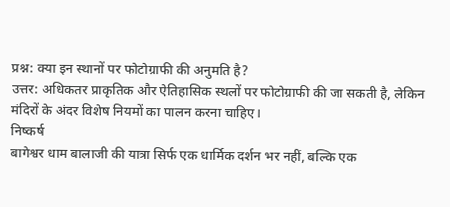प्रश्न: क्या इन स्थानों पर फोटोग्राफी की अनुमति है?
उत्तर: अधिकतर प्राकृतिक और ऐतिहासिक स्थलों पर फोटोग्राफी की जा सकती है, लेकिन मंदिरों के अंदर विशेष नियमों का पालन करना चाहिए।
निष्कर्ष
बागेश्वर धाम बालाजी की यात्रा सिर्फ एक धार्मिक दर्शन भर नहीं, बल्कि एक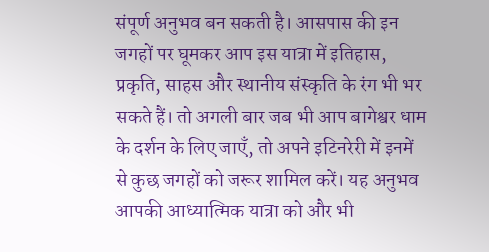संपूर्ण अनुभव बन सकती है। आसपास की इन जगहों पर घूमकर आप इस यात्रा में इतिहास, प्रकृति, साहस और स्थानीय संस्कृति के रंग भी भर सकते हैं। तो अगली बार जब भी आप बागेश्वर धाम के दर्शन के लिए जाएँ, तो अपने इटिनरेरी में इनमें से कुछ जगहों को जरूर शामिल करें। यह अनुभव आपकी आध्यात्मिक यात्रा को और भी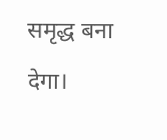समृद्ध बना देगा।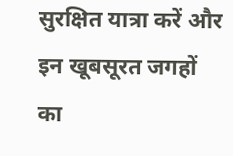सुरक्षित यात्रा करें और इन खूबसूरत जगहों का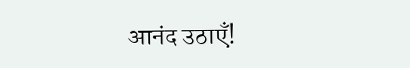आनंद उठाएँ!